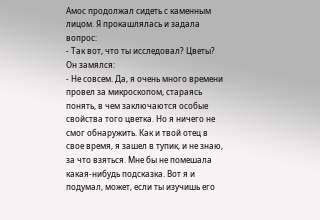Амос продолжал сидеть с каменным лицом. Я прокашлялась и задала вопрос:
- Так вот, что ты исследовал? Цветы?
Он замялся:
- Не совсем. Да, я очень много времени провел за микроскопом, стараясь понять, в чем заключаются особые свойства того цветка. Но я ничего не смог обнаружить. Как и твой отец в свое время, я зашел в тупик, и не знаю, за что взяться. Мне бы не помешала какая-нибудь подсказка. Вот я и подумал, может, если ты изучишь его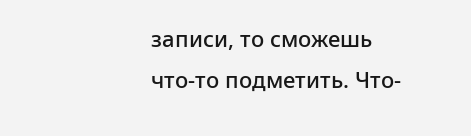записи, то сможешь что-то подметить. Что-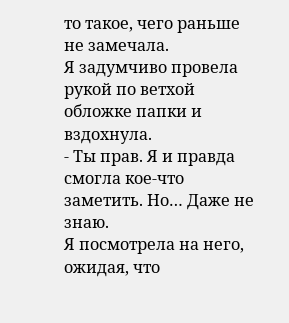то такое, чего раньше не замечала.
Я задумчиво провела рукой по ветхой обложке папки и вздохнула.
- Ты прав. Я и правда смогла кое-что заметить. Но… Даже не знаю.
Я посмотрела на него, ожидая, что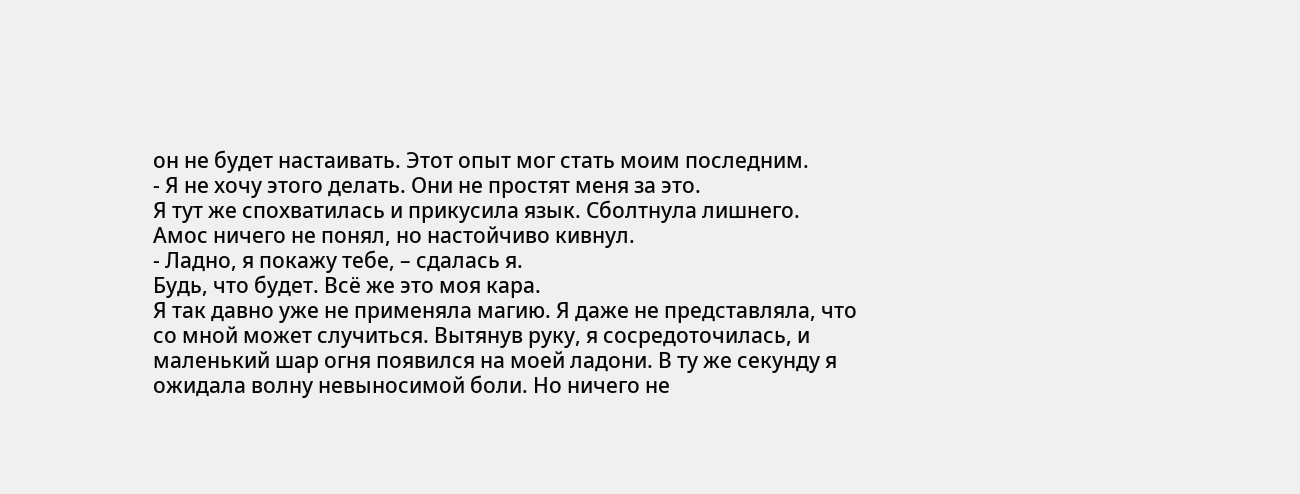он не будет настаивать. Этот опыт мог стать моим последним.
- Я не хочу этого делать. Они не простят меня за это.
Я тут же спохватилась и прикусила язык. Сболтнула лишнего.
Амос ничего не понял, но настойчиво кивнул.
- Ладно, я покажу тебе, – сдалась я.
Будь, что будет. Всё же это моя кара.
Я так давно уже не применяла магию. Я даже не представляла, что со мной может случиться. Вытянув руку, я сосредоточилась, и маленький шар огня появился на моей ладони. В ту же секунду я ожидала волну невыносимой боли. Но ничего не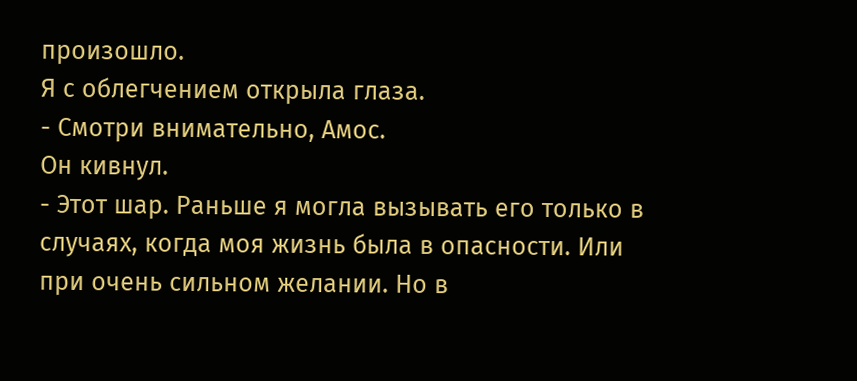произошло.
Я с облегчением открыла глаза.
- Смотри внимательно, Амос.
Он кивнул.
- Этот шар. Раньше я могла вызывать его только в случаях, когда моя жизнь была в опасности. Или при очень сильном желании. Но в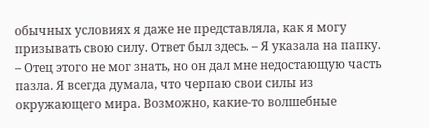обычных условиях я даже не представляла, как я могу призывать свою силу. Ответ был здесь. – Я указала на папку. – Отец этого не мог знать, но он дал мне недостающую часть пазла. Я всегда думала, что черпаю свои силы из окружающего мира. Возможно, какие-то волшебные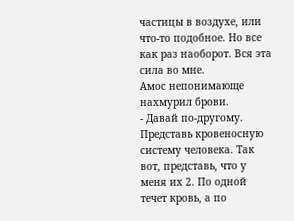частицы в воздухе, или что-то подобное. Но все как раз наоборот. Вся эта сила во мне.
Амос непонимающе нахмурил брови.
- Давай по-другому. Представь кровеносную систему человека. Так вот, представь, что у меня их 2. По одной течет кровь, а по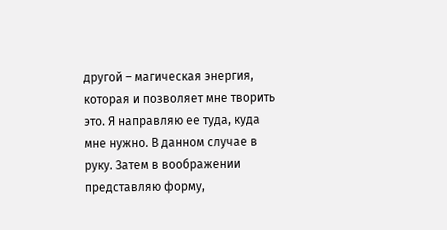другой – магическая энергия, которая и позволяет мне творить это. Я направляю ее туда, куда мне нужно. В данном случае в руку. Затем в воображении представляю форму,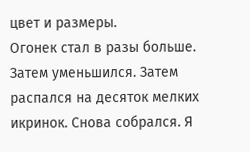цвет и размеры.
Огонек стал в разы больше. Затем уменьшился. Затем распался на десяток мелких икринок. Снова собрался. Я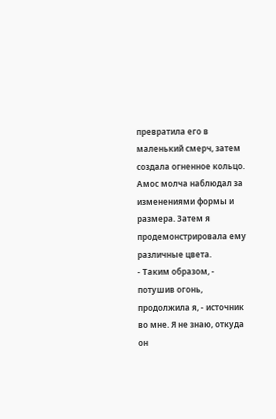превратила его в маленький смерч, затем создала огненное кольцо.
Амос молча наблюдал за изменениями формы и размера. Затем я продемонстрировала ему различные цвета.
- Таким образом, - потушив огонь, продолжила я, - источник во мне. Я не знаю, откуда он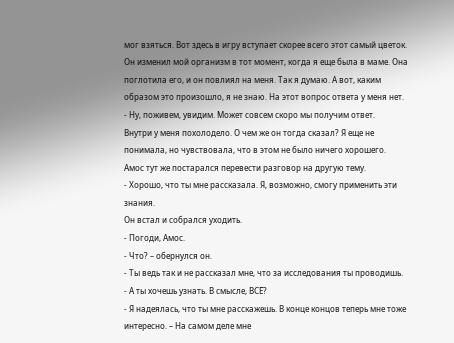мог взяться. Вот здесь в игру вступает скорее всего этот самый цветок. Он изменил мой организм в тот момент, когда я еще была в маме. Она поглотила его, и он повлиял на меня. Так я думаю. А вот, каким образом это произошло, я не знаю. На этот вопрос ответа у меня нет.
- Ну, поживем, увидим. Может совсем скоро мы получим ответ.
Внутри у меня похолодело. О чем же он тогда сказал? Я еще не понимала, но чувствовала, что в этом не было ничего хорошего.
Амос тут же постарался перевести разговор на другую тему.
- Хорошо, что ты мне рассказала. Я, возможно, смогу применить эти знания.
Он встал и собрался уходить.
- Погоди, Амос.
- Что? – обернулся он.
- Ты ведь так и не рассказал мне, что за исследования ты проводишь.
- А ты хочешь узнать. В смысле, ВСЁ?
- Я надеялась, что ты мне расскажешь. В конце концов теперь мне тоже интересно. – На самом деле мне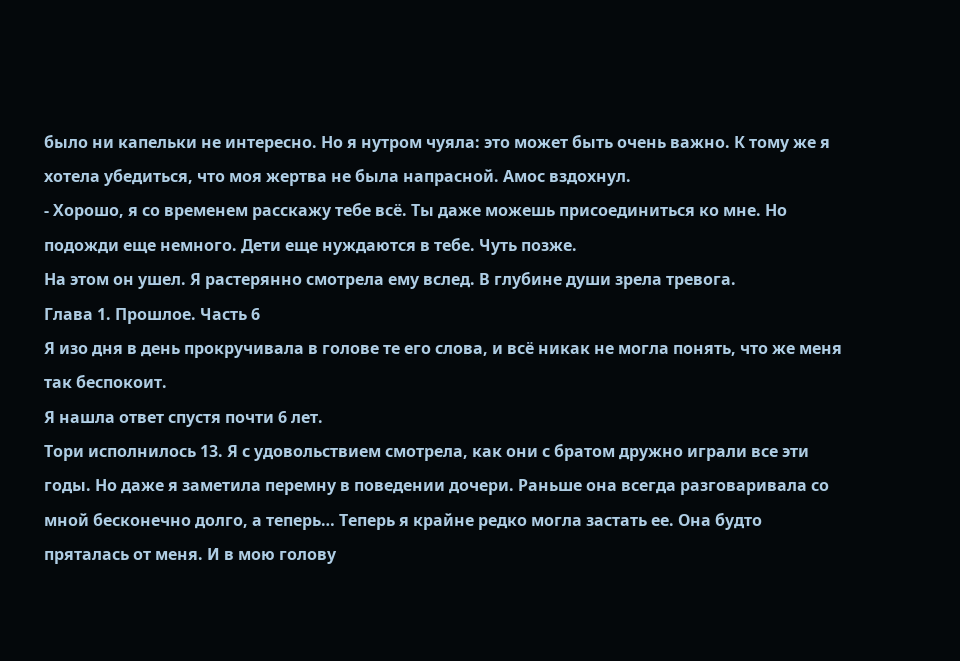было ни капельки не интересно. Но я нутром чуяла: это может быть очень важно. К тому же я хотела убедиться, что моя жертва не была напрасной. Амос вздохнул.
- Хорошо, я со временем расскажу тебе всё. Ты даже можешь присоединиться ко мне. Но подожди еще немного. Дети еще нуждаются в тебе. Чуть позже.
На этом он ушел. Я растерянно смотрела ему вслед. В глубине души зрела тревога.
Глава 1. Прошлое. Часть 6
Я изо дня в день прокручивала в голове те его слова, и всё никак не могла понять, что же меня так беспокоит.
Я нашла ответ спустя почти 6 лет.
Тори исполнилось 13. Я с удовольствием смотрела, как они с братом дружно играли все эти годы. Но даже я заметила перемну в поведении дочери. Раньше она всегда разговаривала со мной бесконечно долго, а теперь… Теперь я крайне редко могла застать ее. Она будто пряталась от меня. И в мою голову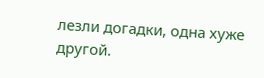лезли догадки, одна хуже другой.